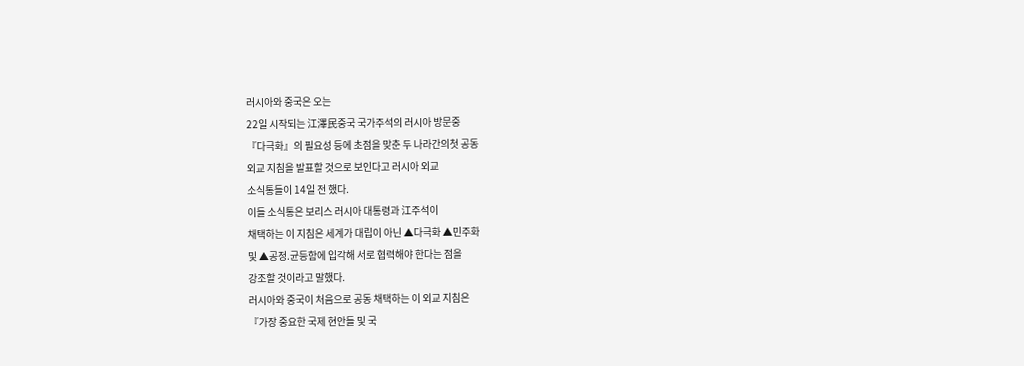러시아와 중국은 오는
22일 시작되는 江澤民중국 국가주석의 러시아 방문중
『다극화』의 필요성 등에 초점을 맞춘 두 나라간의첫 공동
외교 지침을 발표할 것으로 보인다고 러시아 외교
소식통들이 14일 전 했다.
이들 소식통은 보리스 러시아 대통령과 江주석이
채택하는 이 지침은 세계가 대립이 아닌 ▲다극화 ▲민주화
및 ▲공정.균등함에 입각해 서로 협력해야 한다는 점을
강조할 것이라고 말했다.
러시아와 중국이 처음으로 공동 채택하는 이 외교 지침은
『가장 중요한 국제 현안들 및 국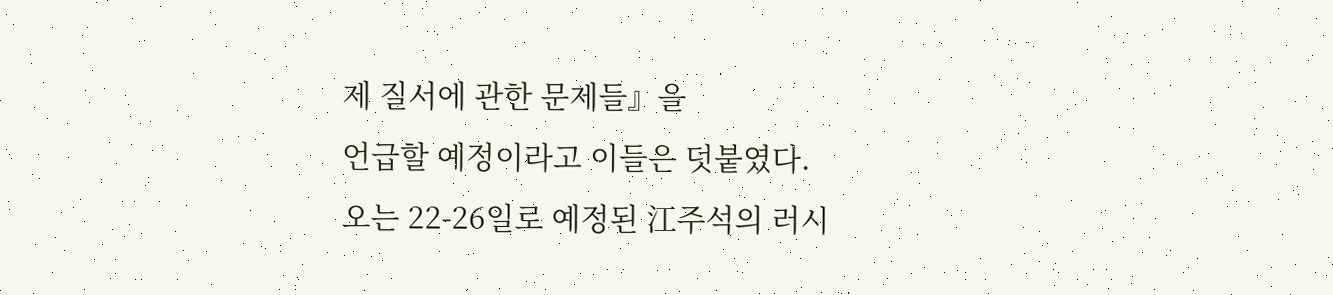제 질서에 관한 문제들』을
언급할 예정이라고 이들은 덧붙였다.
오는 22-26일로 예정된 江주석의 러시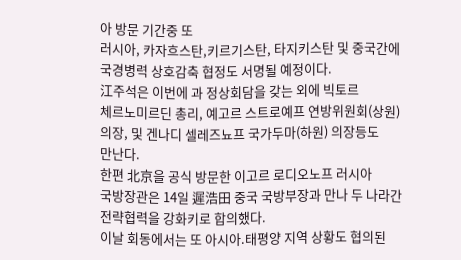아 방문 기간중 또
러시아, 카자흐스탄,키르기스탄, 타지키스탄 및 중국간에
국경병력 상호감축 협정도 서명될 예정이다.
江주석은 이번에 과 정상회담을 갖는 외에 빅토르
체르노미르딘 총리, 예고르 스트로예프 연방위원회(상원)
의장, 및 겐나디 셀레즈뇨프 국가두마(하원) 의장등도
만난다.
한편 北京을 공식 방문한 이고르 로디오노프 러시아
국방장관은 14일 遲浩田 중국 국방부장과 만나 두 나라간
전략협력을 강화키로 합의했다.
이날 회동에서는 또 아시아.태평양 지역 상황도 협의된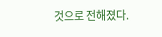것으로 전해졌다.